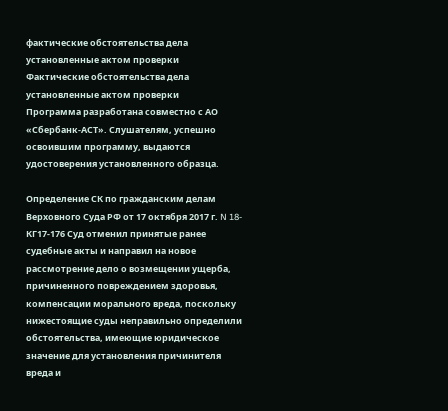фактические обстоятельства дела установленные актом проверки
Фактические обстоятельства дела установленные актом проверки
Программа разработана совместно с АО «Сбербанк-АСТ». Слушателям, успешно освоившим программу, выдаются удостоверения установленного образца.

Определение СК по гражданским делам Верховного Суда РФ от 17 октября 2017 г. N 18-КГ17-176 Суд отменил принятые ранее судебные акты и направил на новое рассмотрение дело о возмещении ущерба, причиненного повреждением здоровья, компенсации морального вреда, поскольку нижестоящие суды неправильно определили обстоятельства, имеющие юридическое значение для установления причинителя вреда и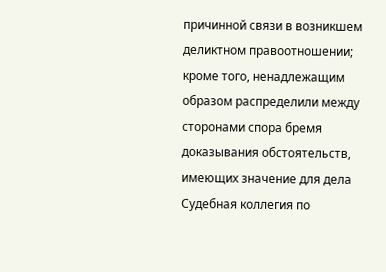причинной связи в возникшем деликтном правоотношении; кроме того, ненадлежащим образом распределили между сторонами спора бремя доказывания обстоятельств, имеющих значение для дела
Судебная коллегия по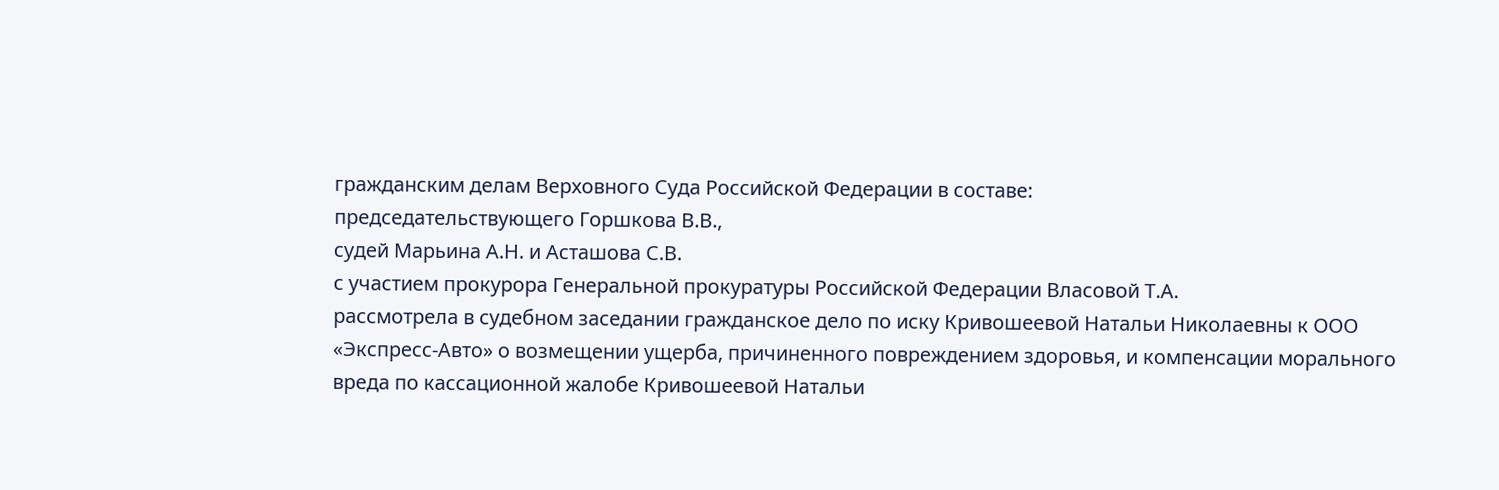гражданским делам Верховного Суда Российской Федерации в составе:
председательствующего Горшкова В.В.,
судей Марьина А.Н. и Асташова С.В.
с участием прокурора Генеральной прокуратуры Российской Федерации Власовой Т.А.
рассмотрела в судебном заседании гражданское дело по иску Кривошеевой Натальи Николаевны к ООО «Экспресс-Авто» о возмещении ущерба, причиненного повреждением здоровья, и компенсации морального вреда по кассационной жалобе Кривошеевой Натальи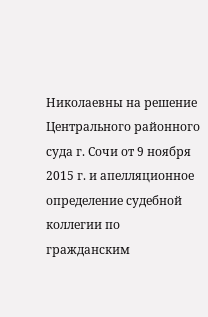Николаевны на решение Центрального районного суда г. Сочи от 9 ноября 2015 г. и апелляционное определение судебной коллегии по гражданским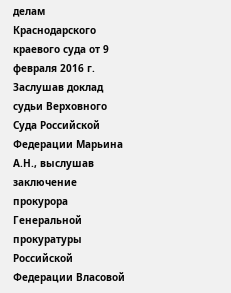делам Краснодарского краевого суда от 9 февраля 2016 г.
Заслушав доклад судьи Верховного Суда Российской Федерации Марьина А.Н., выслушав заключение прокурора Генеральной прокуратуры Российской Федерации Власовой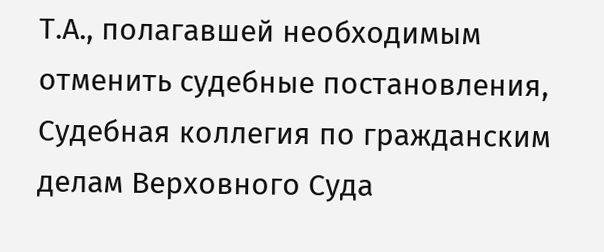Т.А., полагавшей необходимым отменить судебные постановления, Судебная коллегия по гражданским делам Верховного Суда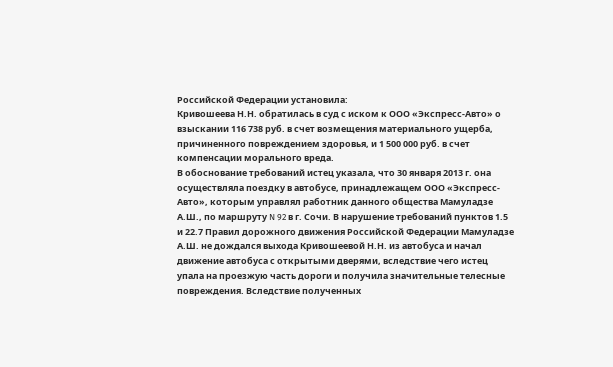Российской Федерации установила:
Кривошеева Н.Н. обратилась в суд с иском к ООО «Экспресс-Авто» о взыскании 116 738 руб. в счет возмещения материального ущерба, причиненного повреждением здоровья, и 1 500 000 руб. в счет компенсации морального вреда.
В обоснование требований истец указала, что 30 января 2013 г. она осуществляла поездку в автобусе, принадлежащем ООО «Экспресс-Авто», которым управлял работник данного общества Мамуладзе А.Ш., по маршруту N 92 в г. Сочи. В нарушение требований пунктов 1.5 и 22.7 Правил дорожного движения Российской Федерации Мамуладзе А.Ш. не дождался выхода Кривошеевой Н.Н. из автобуса и начал движение автобуса с открытыми дверями, вследствие чего истец упала на проезжую часть дороги и получила значительные телесные повреждения. Вследствие полученных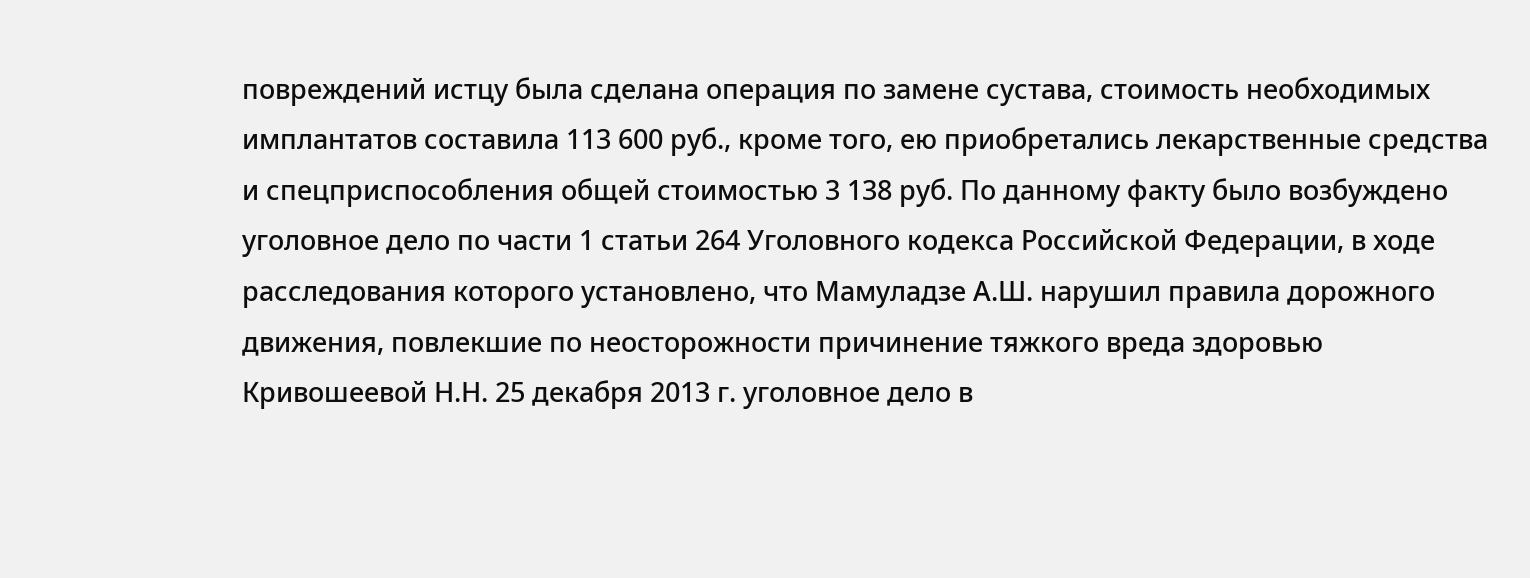повреждений истцу была сделана операция по замене сустава, стоимость необходимых имплантатов составила 113 600 руб., кроме того, ею приобретались лекарственные средства и спецприспособления общей стоимостью 3 138 руб. По данному факту было возбуждено уголовное дело по части 1 статьи 264 Уголовного кодекса Российской Федерации, в ходе расследования которого установлено, что Мамуладзе А.Ш. нарушил правила дорожного движения, повлекшие по неосторожности причинение тяжкого вреда здоровью Кривошеевой Н.Н. 25 декабря 2013 г. уголовное дело в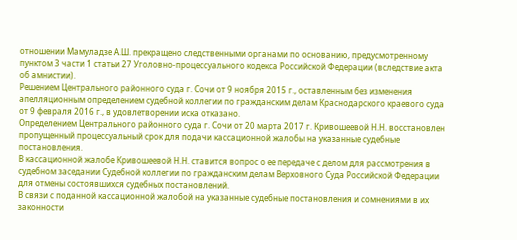отношении Мамуладзе А.Ш. прекращено следственными органами по основанию, предусмотренному пунктом 3 части 1 статьи 27 Уголовно-процессуального кодекса Российской Федерации (вследствие акта об амнистии).
Решением Центрального районного суда г. Сочи от 9 ноября 2015 г., оставленным без изменения апелляционным определением судебной коллегии по гражданским делам Краснодарского краевого суда от 9 февраля 2016 г., в удовлетворении иска отказано.
Определением Центрального районного суда г. Сочи от 20 марта 2017 г. Кривошеевой Н.Н. восстановлен пропущенный процессуальный срок для подачи кассационной жалобы на указанные судебные постановления.
В кассационной жалобе Кривошеевой Н.Н. ставится вопрос о ее передаче с делом для рассмотрения в судебном заседании Судебной коллегии по гражданским делам Верховного Суда Российской Федерации для отмены состоявшихся судебных постановлений.
В связи с поданной кассационной жалобой на указанные судебные постановления и сомнениями в их законности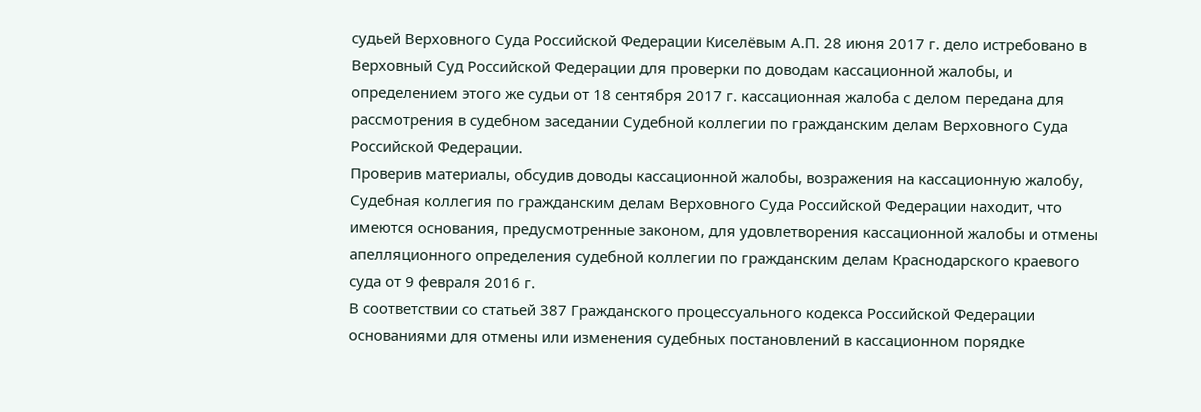судьей Верховного Суда Российской Федерации Киселёвым А.П. 28 июня 2017 г. дело истребовано в Верховный Суд Российской Федерации для проверки по доводам кассационной жалобы, и определением этого же судьи от 18 сентября 2017 г. кассационная жалоба с делом передана для рассмотрения в судебном заседании Судебной коллегии по гражданским делам Верховного Суда Российской Федерации.
Проверив материалы, обсудив доводы кассационной жалобы, возражения на кассационную жалобу, Судебная коллегия по гражданским делам Верховного Суда Российской Федерации находит, что имеются основания, предусмотренные законом, для удовлетворения кассационной жалобы и отмены апелляционного определения судебной коллегии по гражданским делам Краснодарского краевого суда от 9 февраля 2016 г.
В соответствии со статьей 387 Гражданского процессуального кодекса Российской Федерации основаниями для отмены или изменения судебных постановлений в кассационном порядке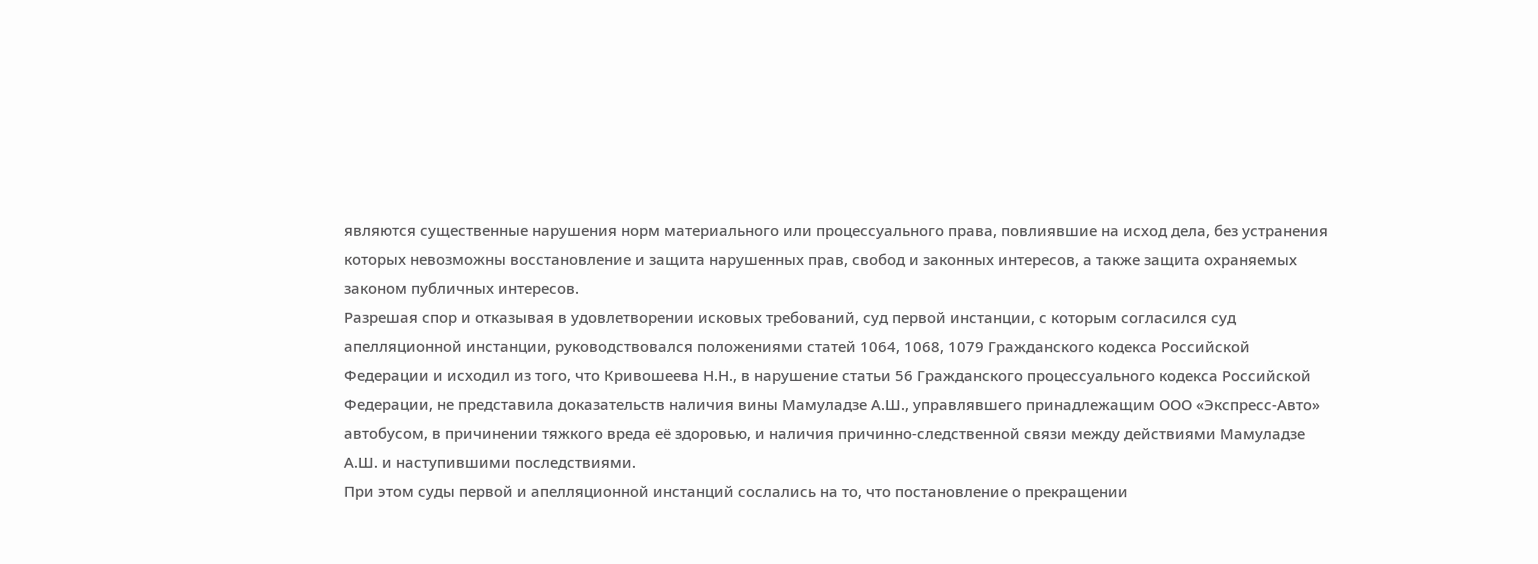являются существенные нарушения норм материального или процессуального права, повлиявшие на исход дела, без устранения которых невозможны восстановление и защита нарушенных прав, свобод и законных интересов, а также защита охраняемых законом публичных интересов.
Разрешая спор и отказывая в удовлетворении исковых требований, суд первой инстанции, с которым согласился суд апелляционной инстанции, руководствовался положениями статей 1064, 1068, 1079 Гражданского кодекса Российской Федерации и исходил из того, что Кривошеева Н.Н., в нарушение статьи 56 Гражданского процессуального кодекса Российской Федерации, не представила доказательств наличия вины Мамуладзе А.Ш., управлявшего принадлежащим ООО «Экспресс-Авто» автобусом, в причинении тяжкого вреда её здоровью, и наличия причинно-следственной связи между действиями Мамуладзе А.Ш. и наступившими последствиями.
При этом суды первой и апелляционной инстанций сослались на то, что постановление о прекращении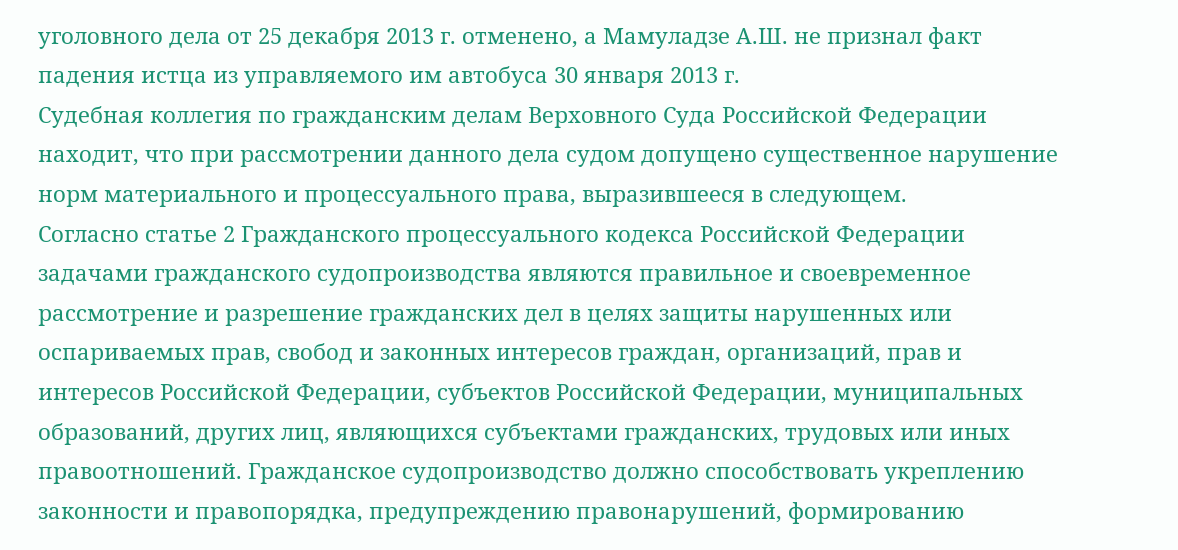уголовного дела от 25 декабря 2013 г. отменено, а Мамуладзе А.Ш. не признал факт падения истца из управляемого им автобуса 30 января 2013 г.
Судебная коллегия по гражданским делам Верховного Суда Российской Федерации находит, что при рассмотрении данного дела судом допущено существенное нарушение норм материального и процессуального права, выразившееся в следующем.
Согласно статье 2 Гражданского процессуального кодекса Российской Федерации задачами гражданского судопроизводства являются правильное и своевременное рассмотрение и разрешение гражданских дел в целях защиты нарушенных или оспариваемых прав, свобод и законных интересов граждан, организаций, прав и интересов Российской Федерации, субъектов Российской Федерации, муниципальных образований, других лиц, являющихся субъектами гражданских, трудовых или иных правоотношений. Гражданское судопроизводство должно способствовать укреплению законности и правопорядка, предупреждению правонарушений, формированию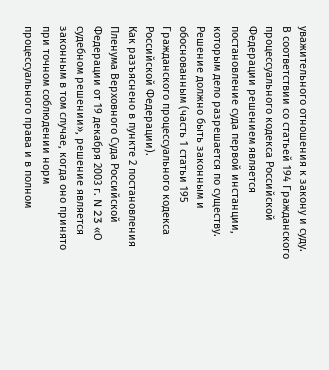уважительного отношения к закону и суду.
В соответствии со статьей 194 Гражданского процессуального кодекса Российской Федерации решением является постановление суда первой инстанции, которым дело разрешается по существу.
Решение должно быть законным и обоснованным (часть 1 статьи 195 Гражданского процессуального кодекса Российской Федерации).
Как разъяснено в пункте 2 постановления Пленума Верховного Суда Российской Федерации от 19 декабря 2003 г. N 23 «О судебном решении», решение является законным в том случае, когда оно принято при точном соблюдении норм процессуального права и в полном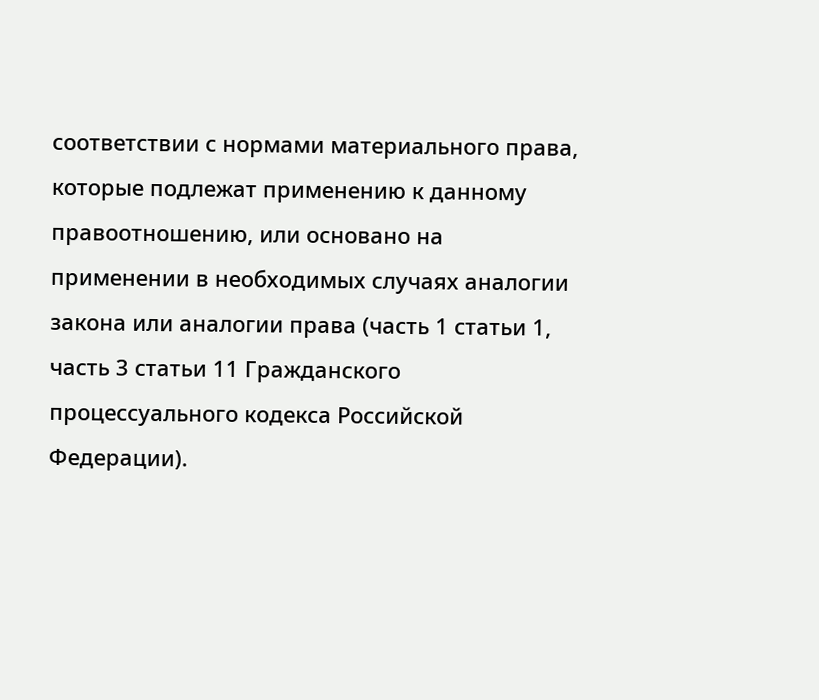соответствии с нормами материального права, которые подлежат применению к данному правоотношению, или основано на применении в необходимых случаях аналогии закона или аналогии права (часть 1 статьи 1, часть 3 статьи 11 Гражданского процессуального кодекса Российской Федерации).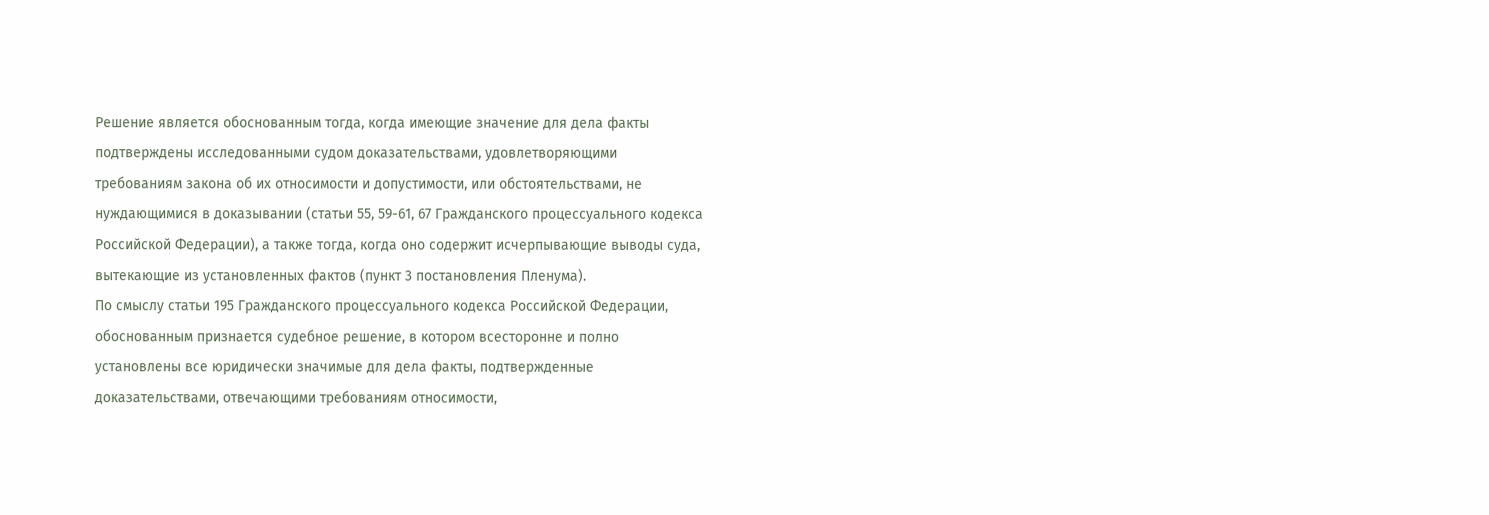Решение является обоснованным тогда, когда имеющие значение для дела факты подтверждены исследованными судом доказательствами, удовлетворяющими требованиям закона об их относимости и допустимости, или обстоятельствами, не нуждающимися в доказывании (статьи 55, 59-61, 67 Гражданского процессуального кодекса Российской Федерации), а также тогда, когда оно содержит исчерпывающие выводы суда, вытекающие из установленных фактов (пункт 3 постановления Пленума).
По смыслу статьи 195 Гражданского процессуального кодекса Российской Федерации, обоснованным признается судебное решение, в котором всесторонне и полно установлены все юридически значимые для дела факты, подтвержденные доказательствами, отвечающими требованиям относимости,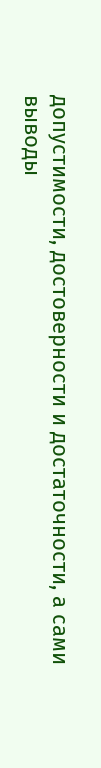допустимости, достоверности и достаточности, а сами выводы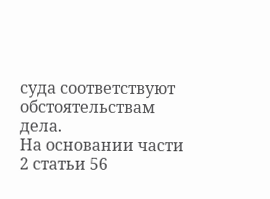суда соответствуют обстоятельствам дела.
На основании части 2 статьи 56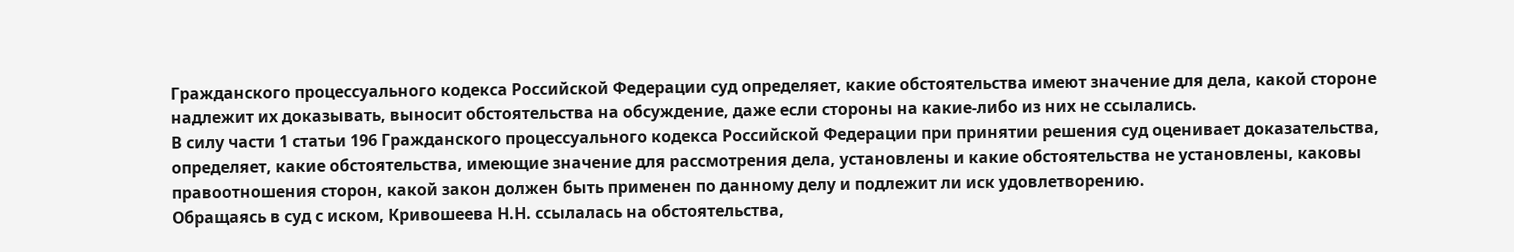Гражданского процессуального кодекса Российской Федерации суд определяет, какие обстоятельства имеют значение для дела, какой стороне надлежит их доказывать, выносит обстоятельства на обсуждение, даже если стороны на какие-либо из них не ссылались.
В силу части 1 статьи 196 Гражданского процессуального кодекса Российской Федерации при принятии решения суд оценивает доказательства, определяет, какие обстоятельства, имеющие значение для рассмотрения дела, установлены и какие обстоятельства не установлены, каковы правоотношения сторон, какой закон должен быть применен по данному делу и подлежит ли иск удовлетворению.
Обращаясь в суд с иском, Кривошеева Н.Н. ссылалась на обстоятельства,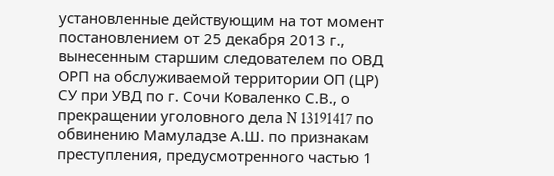установленные действующим на тот момент постановлением от 25 декабря 2013 г., вынесенным старшим следователем по ОВД ОРП на обслуживаемой территории ОП (ЦР) СУ при УВД по г. Сочи Коваленко С.В., о прекращении уголовного дела N 13191417 по обвинению Мамуладзе А.Ш. по признакам преступления, предусмотренного частью 1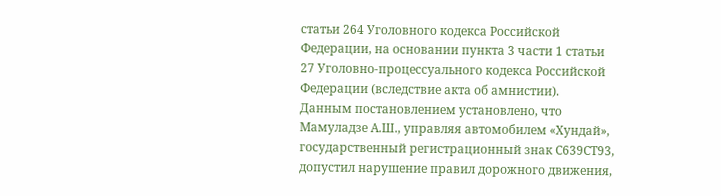статьи 264 Уголовного кодекса Российской Федерации, на основании пункта 3 части 1 статьи 27 Уголовно-процессуального кодекса Российской Федерации (вследствие акта об амнистии).
Данным постановлением установлено, что Мамуладзе А.Ш., управляя автомобилем «Хундай», государственный регистрационный знак С639СТ93, допустил нарушение правил дорожного движения,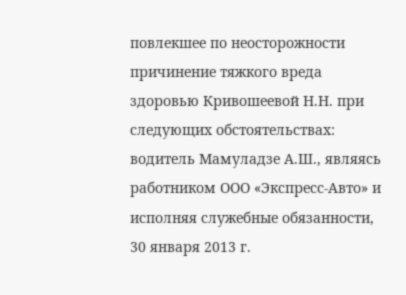повлекшее по неосторожности причинение тяжкого вреда здоровью Кривошеевой Н.Н. при следующих обстоятельствах: водитель Мамуладзе А.Ш., являясь работником ООО «Экспресс-Авто» и исполняя служебные обязанности, 30 января 2013 г.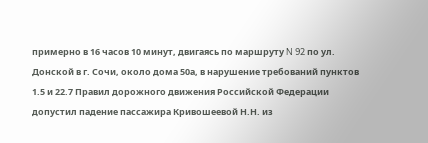примерно в 16 часов 10 минут, двигаясь по маршруту N 92 по ул. Донской в г. Сочи, около дома 50а, в нарушение требований пунктов 1.5 и 22.7 Правил дорожного движения Российской Федерации допустил падение пассажира Кривошеевой Н.Н. из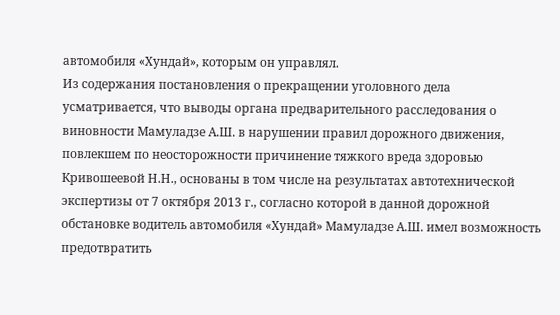автомобиля «Хундай», которым он управлял.
Из содержания постановления о прекращении уголовного дела усматривается, что выводы органа предварительного расследования о виновности Мамуладзе А.Ш. в нарушении правил дорожного движения, повлекшем по неосторожности причинение тяжкого вреда здоровью Кривошеевой Н.Н., основаны в том числе на результатах автотехнической экспертизы от 7 октября 2013 г., согласно которой в данной дорожной обстановке водитель автомобиля «Хундай» Мамуладзе А.Ш. имел возможность предотвратить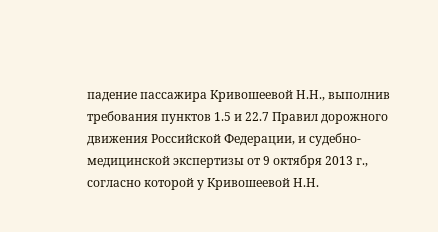падение пассажира Кривошеевой Н.Н., выполнив требования пунктов 1.5 и 22.7 Правил дорожного движения Российской Федерации, и судебно-медицинской экспертизы от 9 октября 2013 г., согласно которой у Кривошеевой Н.Н.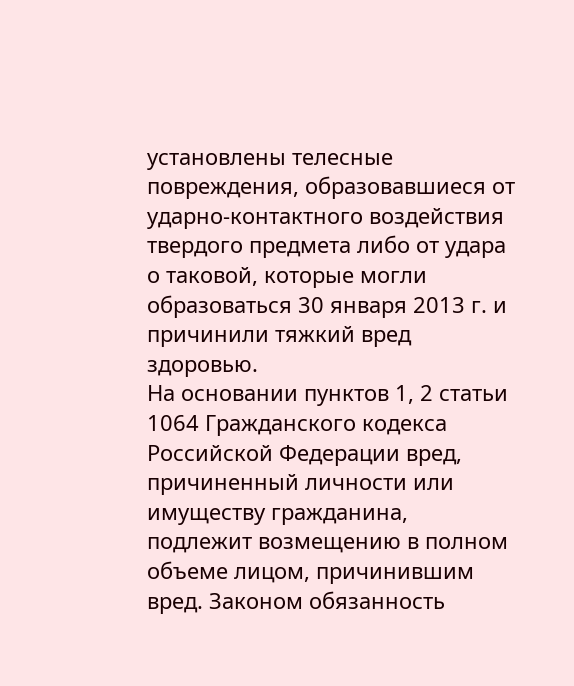установлены телесные повреждения, образовавшиеся от ударно-контактного воздействия твердого предмета либо от удара о таковой, которые могли образоваться 30 января 2013 г. и причинили тяжкий вред здоровью.
На основании пунктов 1, 2 статьи 1064 Гражданского кодекса Российской Федерации вред, причиненный личности или имуществу гражданина, подлежит возмещению в полном объеме лицом, причинившим вред. Законом обязанность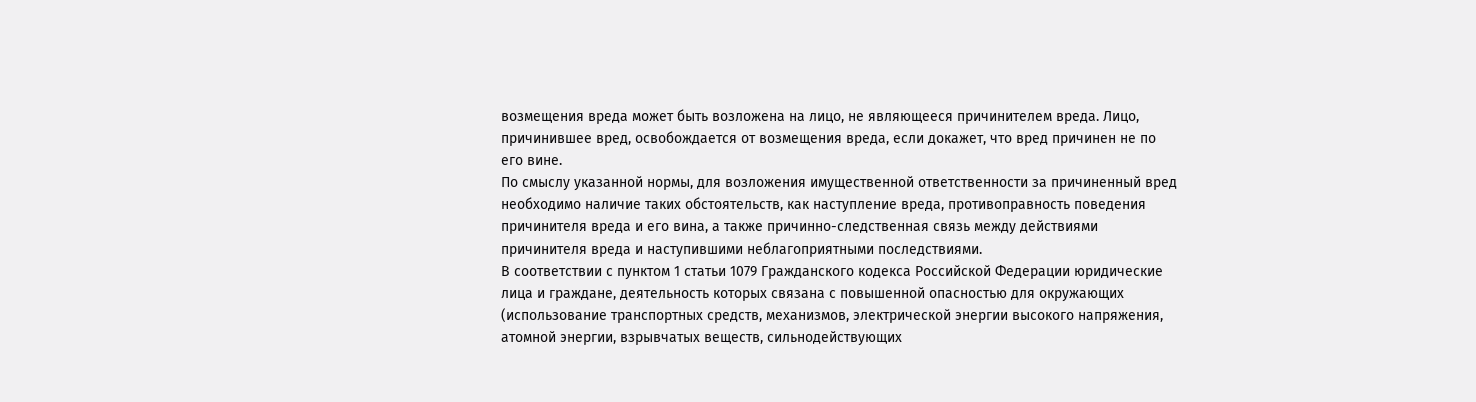возмещения вреда может быть возложена на лицо, не являющееся причинителем вреда. Лицо, причинившее вред, освобождается от возмещения вреда, если докажет, что вред причинен не по его вине.
По смыслу указанной нормы, для возложения имущественной ответственности за причиненный вред необходимо наличие таких обстоятельств, как наступление вреда, противоправность поведения причинителя вреда и его вина, а также причинно-следственная связь между действиями причинителя вреда и наступившими неблагоприятными последствиями.
В соответствии с пунктом 1 статьи 1079 Гражданского кодекса Российской Федерации юридические лица и граждане, деятельность которых связана с повышенной опасностью для окружающих (использование транспортных средств, механизмов, электрической энергии высокого напряжения, атомной энергии, взрывчатых веществ, сильнодействующих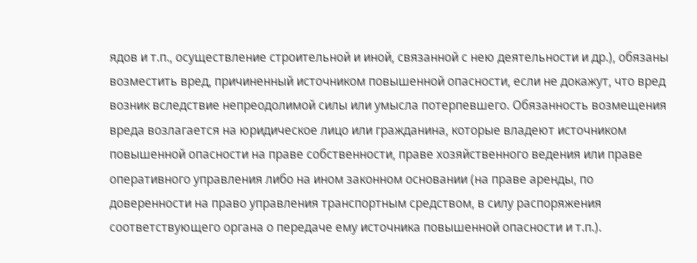ядов и т.п., осуществление строительной и иной, связанной с нею деятельности и др.), обязаны возместить вред, причиненный источником повышенной опасности, если не докажут, что вред возник вследствие непреодолимой силы или умысла потерпевшего. Обязанность возмещения вреда возлагается на юридическое лицо или гражданина, которые владеют источником повышенной опасности на праве собственности, праве хозяйственного ведения или праве оперативного управления либо на ином законном основании (на праве аренды, по доверенности на право управления транспортным средством, в силу распоряжения соответствующего органа о передаче ему источника повышенной опасности и т.п.).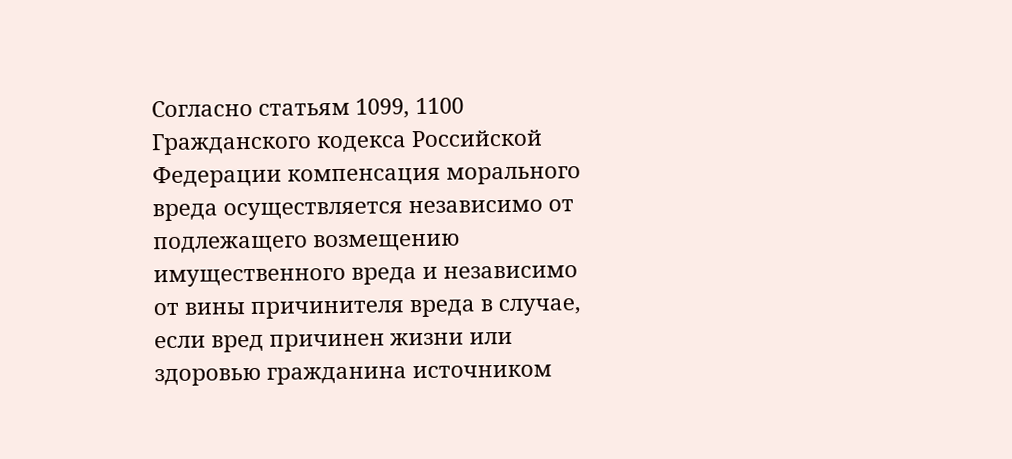Согласно статьям 1099, 1100 Гражданского кодекса Российской Федерации компенсация морального вреда осуществляется независимо от подлежащего возмещению имущественного вреда и независимо от вины причинителя вреда в случае, если вред причинен жизни или здоровью гражданина источником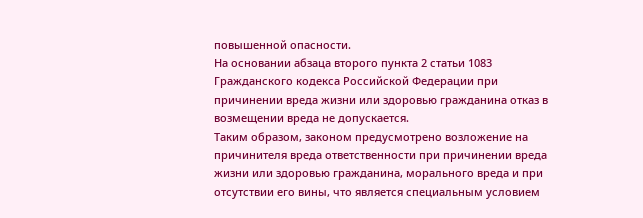повышенной опасности.
На основании абзаца второго пункта 2 статьи 1083 Гражданского кодекса Российской Федерации при причинении вреда жизни или здоровью гражданина отказ в возмещении вреда не допускается.
Таким образом, законом предусмотрено возложение на причинителя вреда ответственности при причинении вреда жизни или здоровью гражданина, морального вреда и при отсутствии его вины, что является специальным условием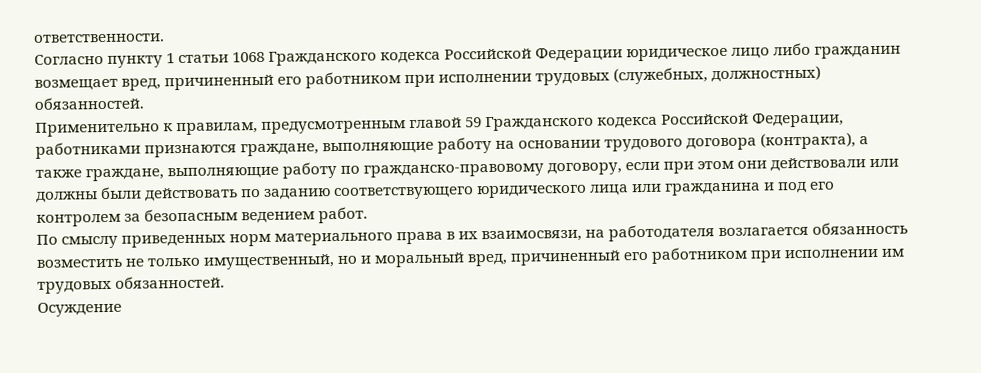ответственности.
Согласно пункту 1 статьи 1068 Гражданского кодекса Российской Федерации юридическое лицо либо гражданин возмещает вред, причиненный его работником при исполнении трудовых (служебных, должностных) обязанностей.
Применительно к правилам, предусмотренным главой 59 Гражданского кодекса Российской Федерации, работниками признаются граждане, выполняющие работу на основании трудового договора (контракта), а также граждане, выполняющие работу по гражданско-правовому договору, если при этом они действовали или должны были действовать по заданию соответствующего юридического лица или гражданина и под его контролем за безопасным ведением работ.
По смыслу приведенных норм материального права в их взаимосвязи, на работодателя возлагается обязанность возместить не только имущественный, но и моральный вред, причиненный его работником при исполнении им трудовых обязанностей.
Осуждение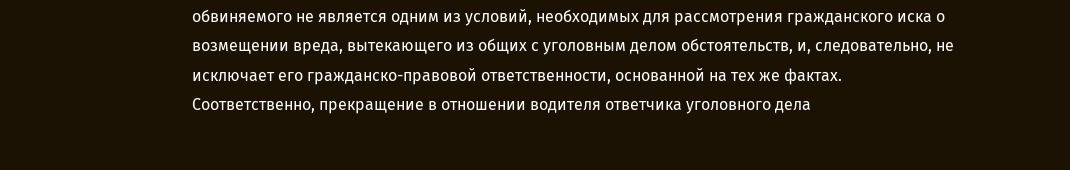обвиняемого не является одним из условий, необходимых для рассмотрения гражданского иска о возмещении вреда, вытекающего из общих с уголовным делом обстоятельств, и, следовательно, не исключает его гражданско-правовой ответственности, основанной на тех же фактах.
Соответственно, прекращение в отношении водителя ответчика уголовного дела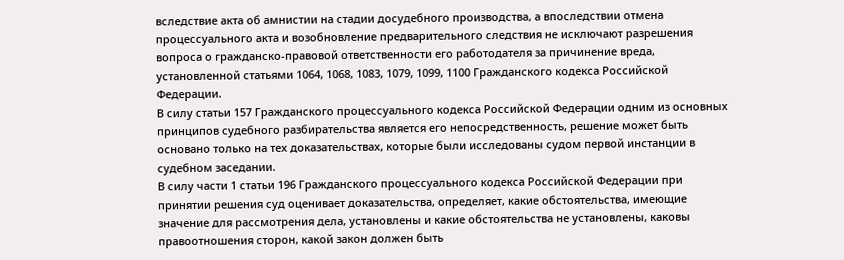вследствие акта об амнистии на стадии досудебного производства, а впоследствии отмена процессуального акта и возобновление предварительного следствия не исключают разрешения вопроса о гражданско-правовой ответственности его работодателя за причинение вреда, установленной статьями 1064, 1068, 1083, 1079, 1099, 1100 Гражданского кодекса Российской Федерации.
В силу статьи 157 Гражданского процессуального кодекса Российской Федерации одним из основных принципов судебного разбирательства является его непосредственность, решение может быть основано только на тех доказательствах, которые были исследованы судом первой инстанции в судебном заседании.
В силу части 1 статьи 196 Гражданского процессуального кодекса Российской Федерации при принятии решения суд оценивает доказательства, определяет, какие обстоятельства, имеющие значение для рассмотрения дела, установлены и какие обстоятельства не установлены, каковы правоотношения сторон, какой закон должен быть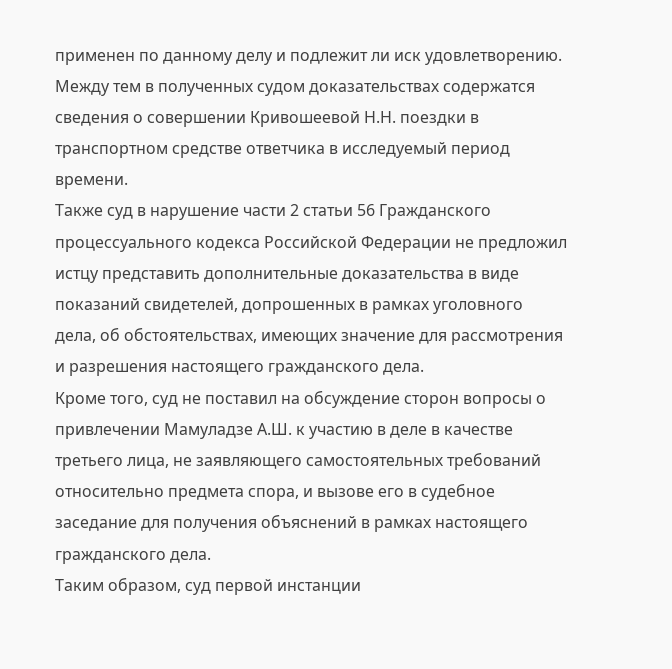применен по данному делу и подлежит ли иск удовлетворению.
Между тем в полученных судом доказательствах содержатся сведения о совершении Кривошеевой Н.Н. поездки в транспортном средстве ответчика в исследуемый период времени.
Также суд в нарушение части 2 статьи 56 Гражданского процессуального кодекса Российской Федерации не предложил истцу представить дополнительные доказательства в виде показаний свидетелей, допрошенных в рамках уголовного дела, об обстоятельствах, имеющих значение для рассмотрения и разрешения настоящего гражданского дела.
Кроме того, суд не поставил на обсуждение сторон вопросы о привлечении Мамуладзе А.Ш. к участию в деле в качестве третьего лица, не заявляющего самостоятельных требований относительно предмета спора, и вызове его в судебное заседание для получения объяснений в рамках настоящего гражданского дела.
Таким образом, суд первой инстанции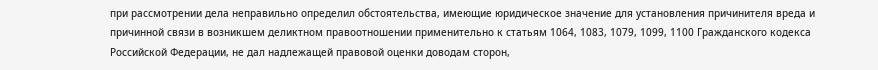при рассмотрении дела неправильно определил обстоятельства, имеющие юридическое значение для установления причинителя вреда и причинной связи в возникшем деликтном правоотношении применительно к статьям 1064, 1083, 1079, 1099, 1100 Гражданского кодекса Российской Федерации, не дал надлежащей правовой оценки доводам сторон,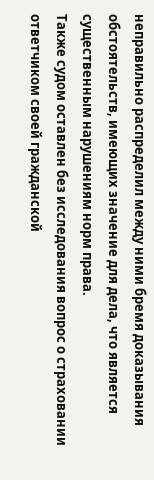неправильно распределил между ними бремя доказывания обстоятельств, имеющих значение для дела, что является существенным нарушениям норм права.
Также судом оставлен без исследования вопрос о страховании ответчиком своей гражданской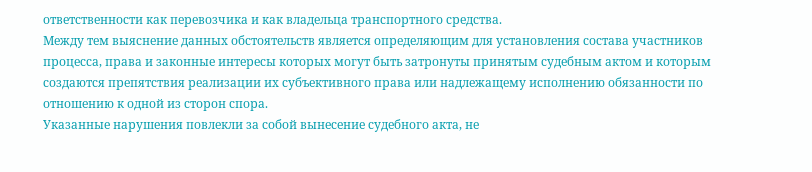ответственности как перевозчика и как владельца транспортного средства.
Между тем выяснение данных обстоятельств является определяющим для установления состава участников процесса, права и законные интересы которых могут быть затронуты принятым судебным актом и которым создаются препятствия реализации их субъективного права или надлежащему исполнению обязанности по отношению к одной из сторон спора.
Указанные нарушения повлекли за собой вынесение судебного акта, не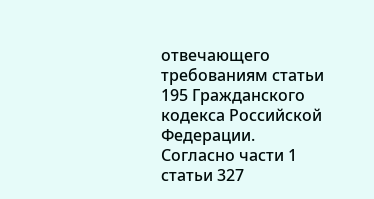отвечающего требованиям статьи 195 Гражданского кодекса Российской Федерации.
Согласно части 1 статьи 327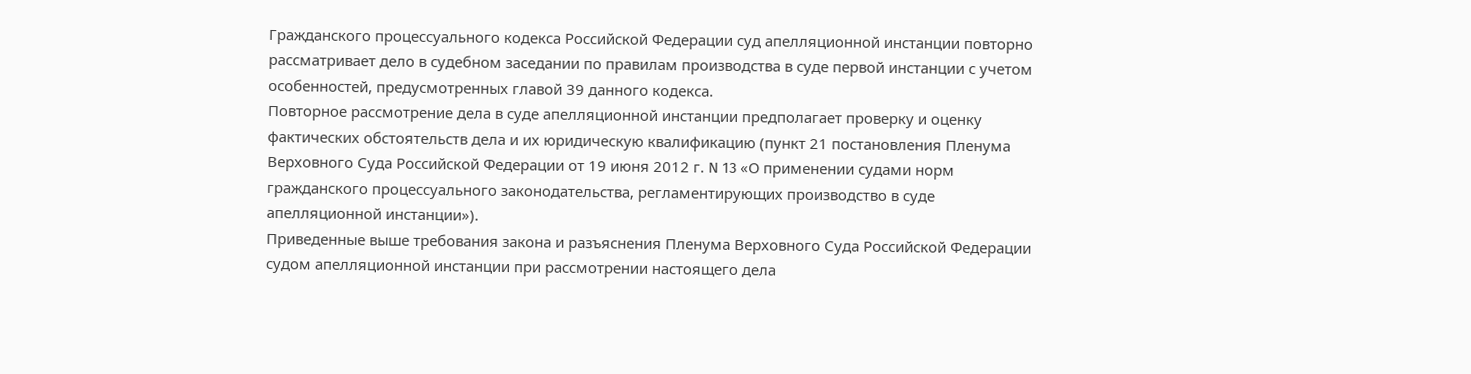Гражданского процессуального кодекса Российской Федерации суд апелляционной инстанции повторно рассматривает дело в судебном заседании по правилам производства в суде первой инстанции с учетом особенностей, предусмотренных главой 39 данного кодекса.
Повторное рассмотрение дела в суде апелляционной инстанции предполагает проверку и оценку фактических обстоятельств дела и их юридическую квалификацию (пункт 21 постановления Пленума Верховного Суда Российской Федерации от 19 июня 2012 г. N 13 «О применении судами норм гражданского процессуального законодательства, регламентирующих производство в суде апелляционной инстанции»).
Приведенные выше требования закона и разъяснения Пленума Верховного Суда Российской Федерации судом апелляционной инстанции при рассмотрении настоящего дела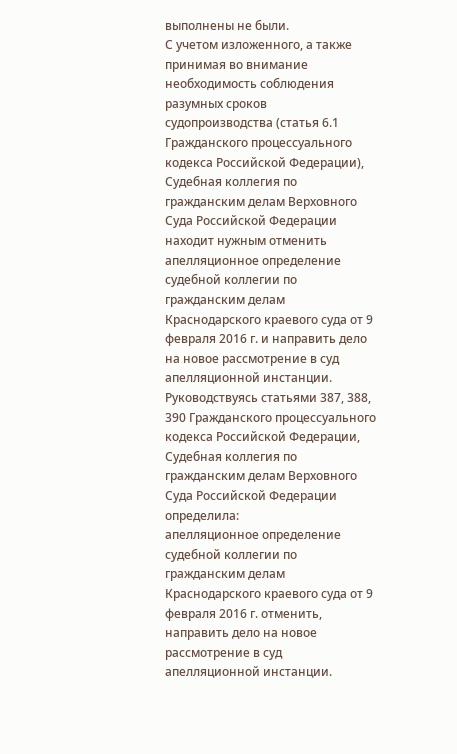выполнены не были.
С учетом изложенного, а также принимая во внимание необходимость соблюдения разумных сроков судопроизводства (статья 6.1 Гражданского процессуального кодекса Российской Федерации), Судебная коллегия по гражданским делам Верховного Суда Российской Федерации находит нужным отменить апелляционное определение судебной коллегии по гражданским делам Краснодарского краевого суда от 9 февраля 2016 г. и направить дело на новое рассмотрение в суд апелляционной инстанции.
Руководствуясь статьями 387, 388, 390 Гражданского процессуального кодекса Российской Федерации, Судебная коллегия по гражданским делам Верховного Суда Российской Федерации определила:
апелляционное определение судебной коллегии по гражданским делам Краснодарского краевого суда от 9 февраля 2016 г. отменить, направить дело на новое рассмотрение в суд апелляционной инстанции.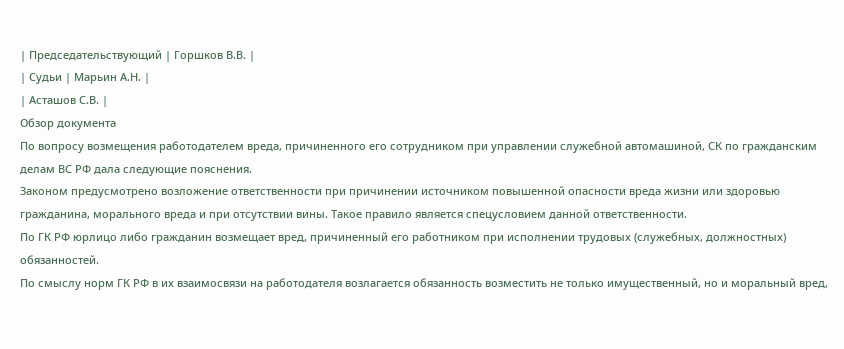| Председательствующий | Горшков В.В. |
| Судьи | Марьин А.Н. |
| Асташов С.В. |
Обзор документа
По вопросу возмещения работодателем вреда, причиненного его сотрудником при управлении служебной автомашиной, СК по гражданским делам ВС РФ дала следующие пояснения.
Законом предусмотрено возложение ответственности при причинении источником повышенной опасности вреда жизни или здоровью гражданина, морального вреда и при отсутствии вины. Такое правило является спецусловием данной ответственности.
По ГК РФ юрлицо либо гражданин возмещает вред, причиненный его работником при исполнении трудовых (служебных, должностных) обязанностей.
По смыслу норм ГК РФ в их взаимосвязи на работодателя возлагается обязанность возместить не только имущественный, но и моральный вред,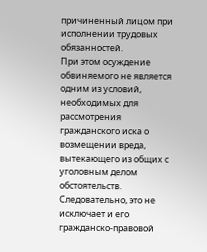причиненный лицом при исполнении трудовых обязанностей.
При этом осуждение обвиняемого не является одним из условий, необходимых для рассмотрения гражданского иска о возмещении вреда, вытекающего из общих с уголовным делом обстоятельств. Следовательно, это не исключает и его гражданско-правовой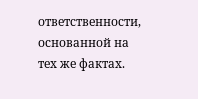ответственности, основанной на тех же фактах.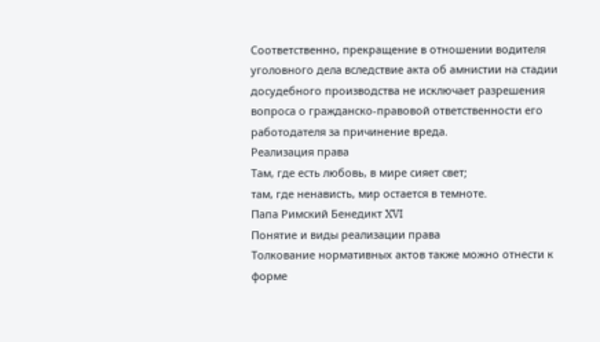Соответственно, прекращение в отношении водителя уголовного дела вследствие акта об амнистии на стадии досудебного производства не исключает разрешения вопроса о гражданско-правовой ответственности его работодателя за причинение вреда.
Реализация права
Там, где есть любовь, в мире сияет свет;
там, где ненависть, мир остается в темноте.
Папа Римский Бенедикт XVI
Понятие и виды реализации права
Толкование нормативных актов также можно отнести к форме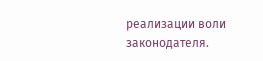реализации воли законодателя.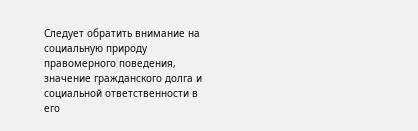Следует обратить внимание на социальную природу правомерного поведения, значение гражданского долга и социальной ответственности в его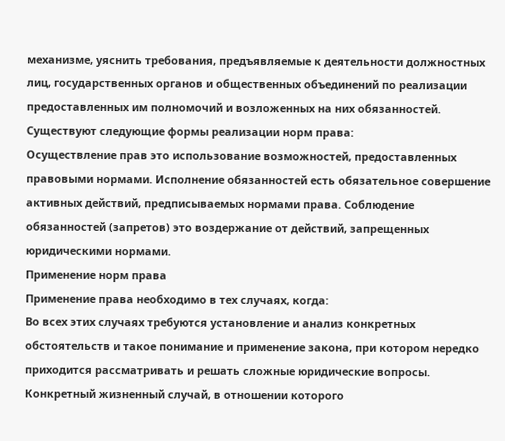механизме, уяснить требования, предъявляемые к деятельности должностных лиц, государственных органов и общественных объединений по реализации предоставленных им полномочий и возложенных на них обязанностей.
Существуют следующие формы реализации норм права:
Осуществление прав это использование возможностей, предоставленных правовыми нормами. Исполнение обязанностей есть обязательное совершение активных действий, предписываемых нормами права. Соблюдение обязанностей (запретов) это воздержание от действий, запрещенных юридическими нормами.
Применение норм права
Применение права необходимо в тех случаях, когда:
Во всех этих случаях требуются установление и анализ конкретных обстоятельств и такое понимание и применение закона, при котором нередко приходится рассматривать и решать сложные юридические вопросы.
Конкретный жизненный случай, в отношении которого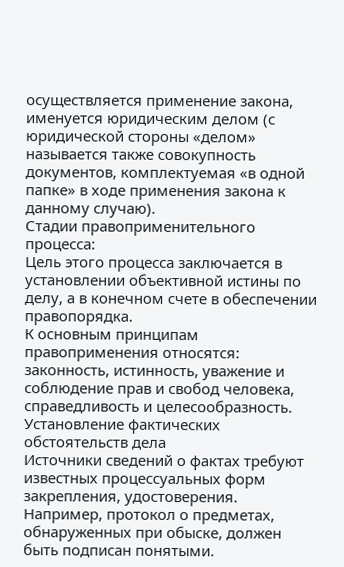осуществляется применение закона, именуется юридическим делом (с юридической стороны «делом» называется также совокупность документов, комплектуемая «в одной папке» в ходе применения закона к данному случаю).
Стадии правоприменительного процесса:
Цель этого процесса заключается в установлении объективной истины по делу, а в конечном счете в обеспечении правопорядка.
К основным принципам правоприменения относятся: законность, истинность, уважение и соблюдение прав и свобод человека, справедливость и целесообразность.
Установление фактических обстоятельств дела
Источники сведений о фактах требуют известных процессуальных форм закрепления, удостоверения. Например, протокол о предметах, обнаруженных при обыске, должен быть подписан понятыми.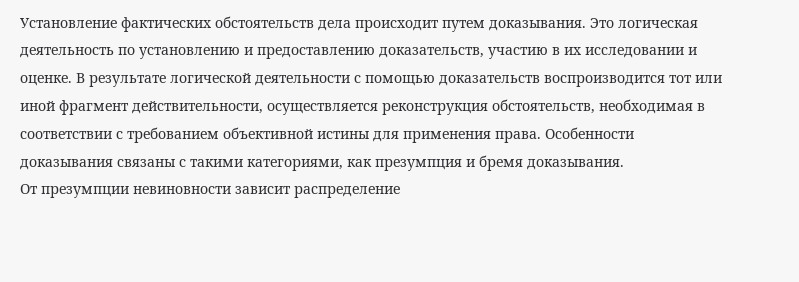Установление фактических обстоятельств дела происходит путем доказывания. Это логическая деятельность по установлению и предоставлению доказательств, участию в их исследовании и оценке. В результате логической деятельности с помощью доказательств воспроизводится тот или иной фрагмент действительности, осуществляется реконструкция обстоятельств, необходимая в соответствии с требованием объективной истины для применения права. Особенности доказывания связаны с такими категориями, как презумпция и бремя доказывания.
От презумпции невиновности зависит распределение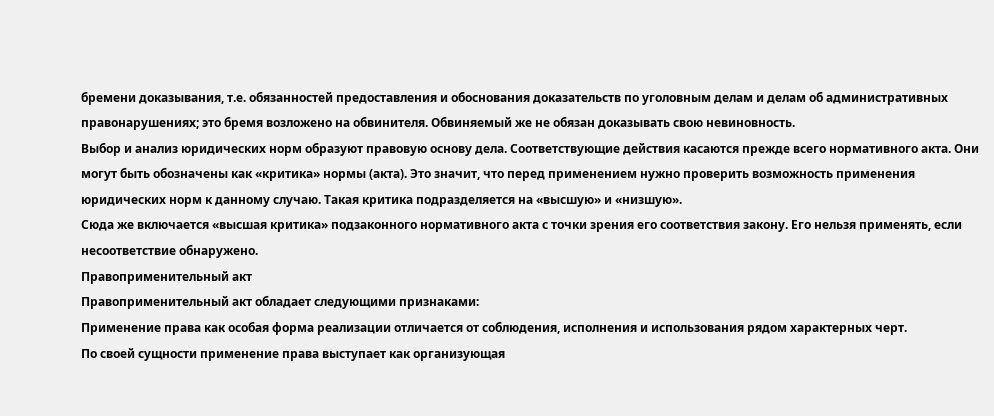бремени доказывания, т.е. обязанностей предоставления и обоснования доказательств по уголовным делам и делам об административных правонарушениях; это бремя возложено на обвинителя. Обвиняемый же не обязан доказывать свою невиновность.
Выбор и анализ юридических норм образуют правовую основу дела. Соответствующие действия касаются прежде всего нормативного акта. Они могут быть обозначены как «критика» нормы (акта). Это значит, что перед применением нужно проверить возможность применения юридических норм к данному случаю. Такая критика подразделяется на «высшую» и «низшую».
Сюда же включается «высшая критика» подзаконного нормативного акта с точки зрения его соответствия закону. Его нельзя применять, если несоответствие обнаружено.
Правоприменительный акт
Правоприменительный акт обладает следующими признаками:
Применение права как особая форма реализации отличается от соблюдения, исполнения и использования рядом характерных черт.
По своей сущности применение права выступает как организующая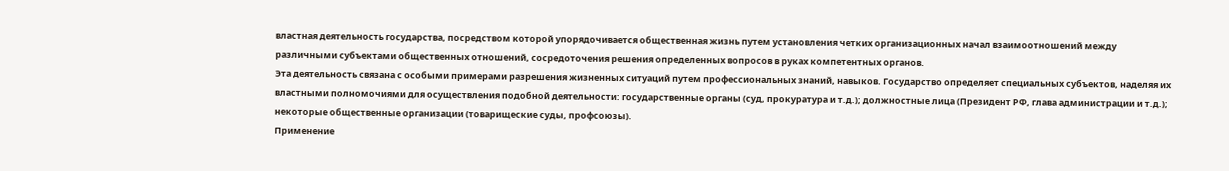властная деятельность государства, посредством которой упорядочивается общественная жизнь путем установления четких организационных начал взаимоотношений между различными субъектами общественных отношений, сосредоточения решения определенных вопросов в руках компетентных органов.
Эта деятельность связана с особыми примерами разрешения жизненных ситуаций путем профессиональных знаний, навыков. Государство определяет специальных субъектов, наделяя их властными полномочиями для осуществления подобной деятельности: государственные органы (суд, прокуратура и т.д.); должностные лица (Президент РФ, глава администрации и т.д.); некоторые общественные организации (товарищеские суды, профсоюзы).
Применение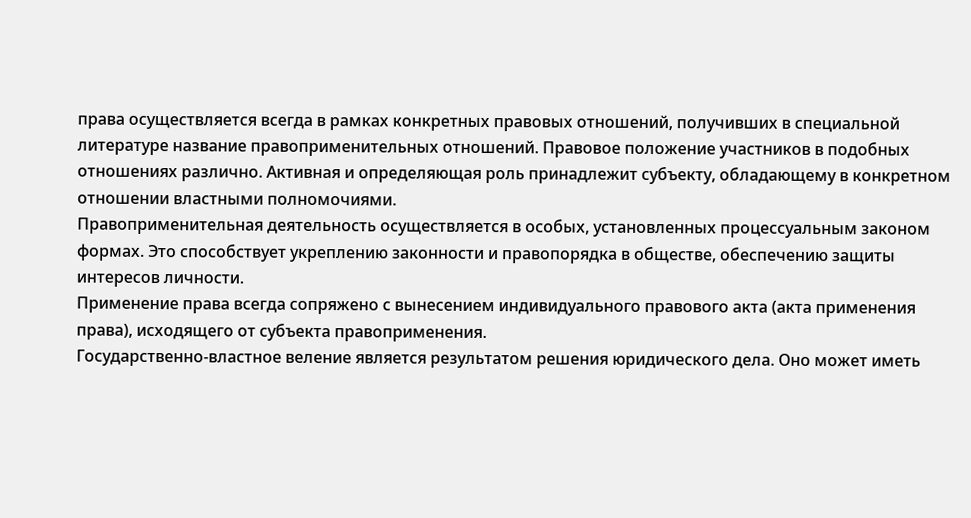права осуществляется всегда в рамках конкретных правовых отношений, получивших в специальной литературе название правоприменительных отношений. Правовое положение участников в подобных отношениях различно. Активная и определяющая роль принадлежит субъекту, обладающему в конкретном отношении властными полномочиями.
Правоприменительная деятельность осуществляется в особых, установленных процессуальным законом формах. Это способствует укреплению законности и правопорядка в обществе, обеспечению защиты интересов личности.
Применение права всегда сопряжено с вынесением индивидуального правового акта (акта применения права), исходящего от субъекта правоприменения.
Государственно-властное веление является результатом решения юридического дела. Оно может иметь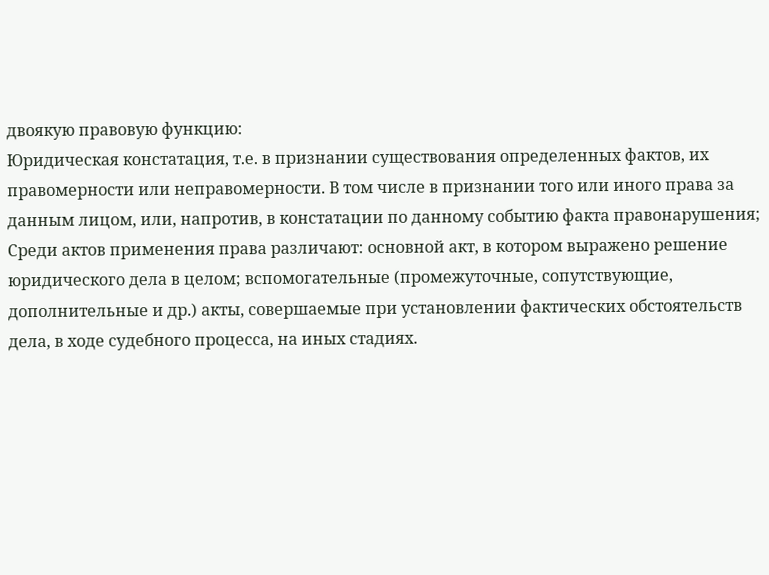двоякую правовую функцию:
Юридическая констатация, т.е. в признании существования определенных фактов, их правомерности или неправомерности. В том числе в признании того или иного права за данным лицом, или, напротив, в констатации по данному событию факта правонарушения;
Среди актов применения права различают: основной акт, в котором выражено решение юридического дела в целом; вспомогательные (промежуточные, сопутствующие, дополнительные и др.) акты, совершаемые при установлении фактических обстоятельств дела, в ходе судебного процесса, на иных стадиях.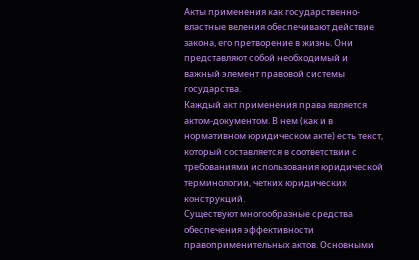Акты применения как государственно-властные веления обеспечивают действие закона, его претворение в жизнь. Они представляют собой необходимый и важный элемент правовой системы государства.
Каждый акт применения права является актом-документом. В нем (как и в нормативном юридическом акте) есть текст, который составляется в соответствии с требованиями использования юридической терминологии, четких юридических конструкций.
Существуют многообразные средства обеспечения эффективности правоприменительных актов. Основными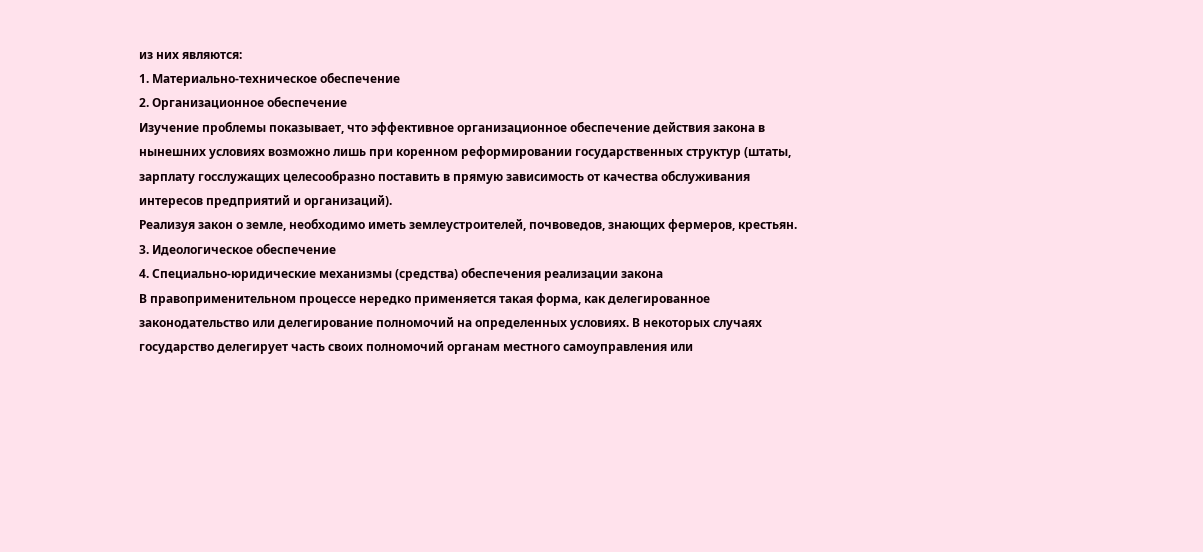из них являются:
1. Материально-техническое обеспечение
2. Организационное обеспечение
Изучение проблемы показывает, что эффективное организационное обеспечение действия закона в нынешних условиях возможно лишь при коренном реформировании государственных структур (штаты, зарплату госслужащих целесообразно поставить в прямую зависимость от качества обслуживания интересов предприятий и организаций).
Реализуя закон о земле, необходимо иметь землеустроителей, почвоведов, знающих фермеров, крестьян.
3. Идеологическое обеспечение
4. Специально-юридические механизмы (средства) обеспечения реализации закона
В правоприменительном процессе нередко применяется такая форма, как делегированное законодательство или делегирование полномочий на определенных условиях. В некоторых случаях государство делегирует часть своих полномочий органам местного самоуправления или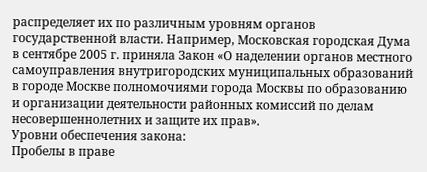распределяет их по различным уровням органов государственной власти. Например, Московская городская Дума в сентябре 2005 г. приняла Закон «О наделении органов местного самоуправления внутригородских муниципальных образований в городе Москве полномочиями города Москвы по образованию и организации деятельности районных комиссий по делам несовершеннолетних и защите их прав».
Уровни обеспечения закона:
Пробелы в праве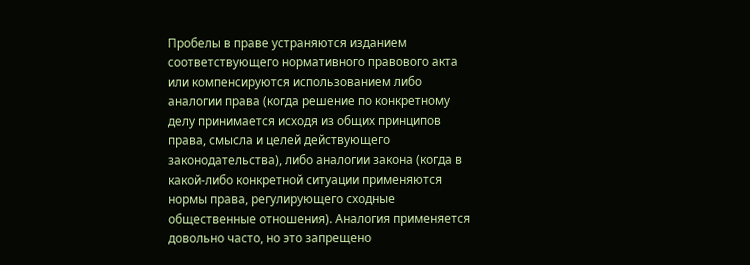Пробелы в праве устраняются изданием соответствующего нормативного правового акта или компенсируются использованием либо аналогии права (когда решение по конкретному делу принимается исходя из общих принципов права, смысла и целей действующего законодательства), либо аналогии закона (когда в какой-либо конкретной ситуации применяются нормы права, регулирующего сходные общественные отношения). Аналогия применяется довольно часто, но это запрещено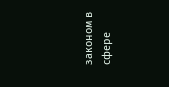законом в сфере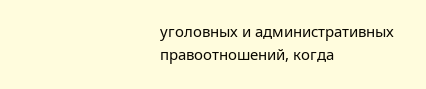уголовных и административных правоотношений, когда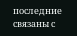последние связаны с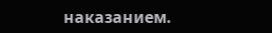наказанием.